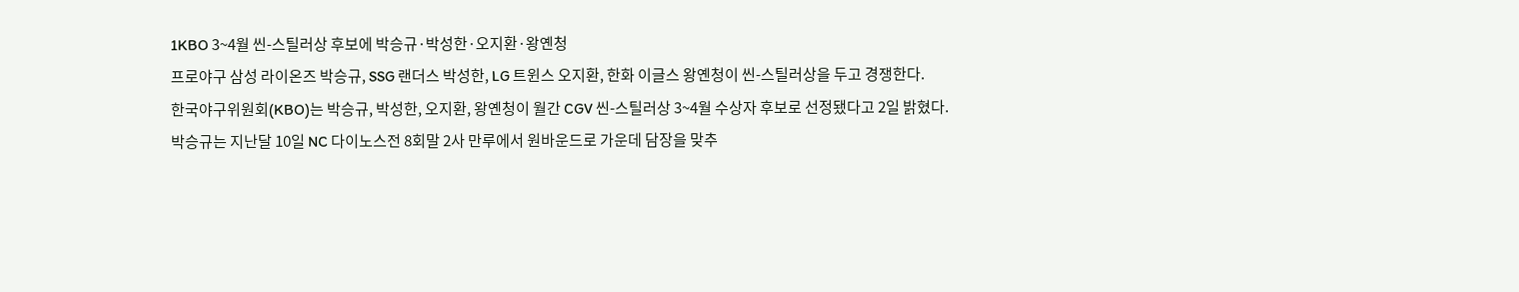1KBO 3~4월 씬-스틸러상 후보에 박승규·박성한·오지환·왕옌청
프로야구 삼성 라이온즈 박승규, SSG 랜더스 박성한, LG 트윈스 오지환, 한화 이글스 왕옌청이 씬-스틸러상을 두고 경쟁한다.
한국야구위원회(KBO)는 박승규, 박성한, 오지환, 왕옌청이 월간 CGV 씬-스틸러상 3~4월 수상자 후보로 선정됐다고 2일 밝혔다.
박승규는 지난달 10일 NC 다이노스전 8회말 2사 만루에서 원바운드로 가운데 담장을 맞추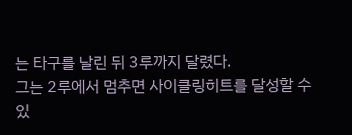는 타구를 날린 뒤 3루까지 달렸다.
그는 2루에서 멈추면 사이클링히트를 달성할 수 있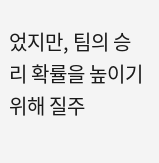었지만, 팀의 승리 확률을 높이기 위해 질주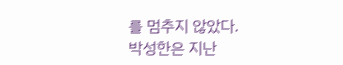를 멈추지 않았다.
박성한은 지난